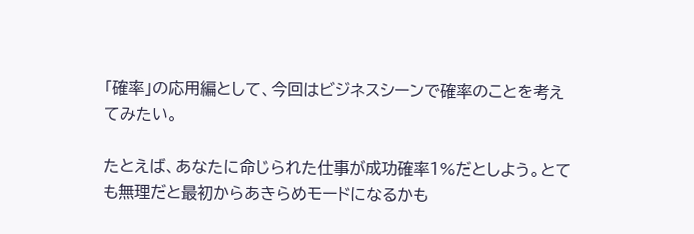「確率」の応用編として、今回はビジネスシーンで確率のことを考えてみたい。

たとえば、あなたに命じられた仕事が成功確率1%だとしよう。とても無理だと最初からあきらめモードになるかも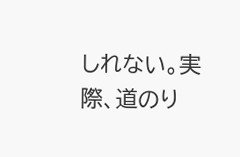しれない。実際、道のり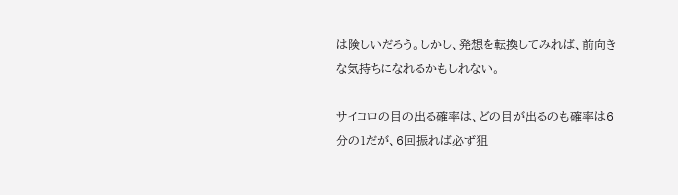は険しいだろう。しかし、発想を転換してみれば、前向きな気持ちになれるかもしれない。

サイコロの目の出る確率は、どの目が出るのも確率は6分の1だが、6回振れば必ず狙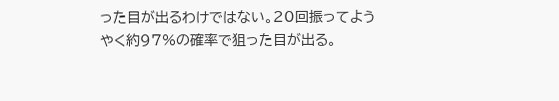った目が出るわけではない。20回振ってようやく約97%の確率で狙った目が出る。